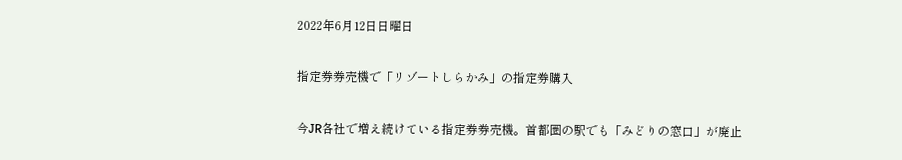2022年6月12日日曜日

指定券券売機で「リゾートしらかみ」の指定券購入

今JR各社で増え続けている指定券券売機。首都圏の駅でも「みどりの窓口」が廃止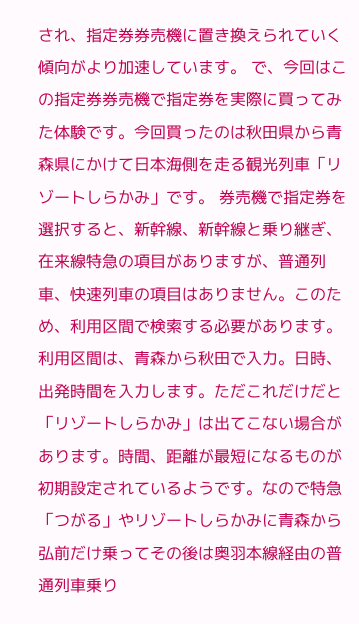され、指定券券売機に置き換えられていく傾向がより加速しています。 で、今回はこの指定券券売機で指定券を実際に買ってみた体験です。今回買ったのは秋田県から青森県にかけて日本海側を走る観光列車「リゾートしらかみ」です。 券売機で指定券を選択すると、新幹線、新幹線と乗り継ぎ、在来線特急の項目がありますが、普通列車、快速列車の項目はありません。このため、利用区間で検索する必要があります。 利用区間は、青森から秋田で入力。日時、出発時間を入力します。ただこれだけだと「リゾートしらかみ」は出てこない場合があります。時間、距離が最短になるものが初期設定されているようです。なので特急「つがる」やリゾートしらかみに青森から弘前だけ乗ってその後は奥羽本線経由の普通列車乗り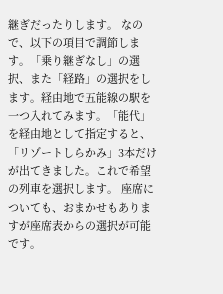継ぎだったりします。 なので、以下の項目で調節します。「乗り継ぎなし」の選択、また「経路」の選択をします。経由地で五能線の駅を一つ入れてみます。「能代」を経由地として指定すると、「リゾートしらかみ」3本だけが出てきました。これで希望の列車を選択します。 座席についても、おまかせもありますが座席表からの選択が可能です。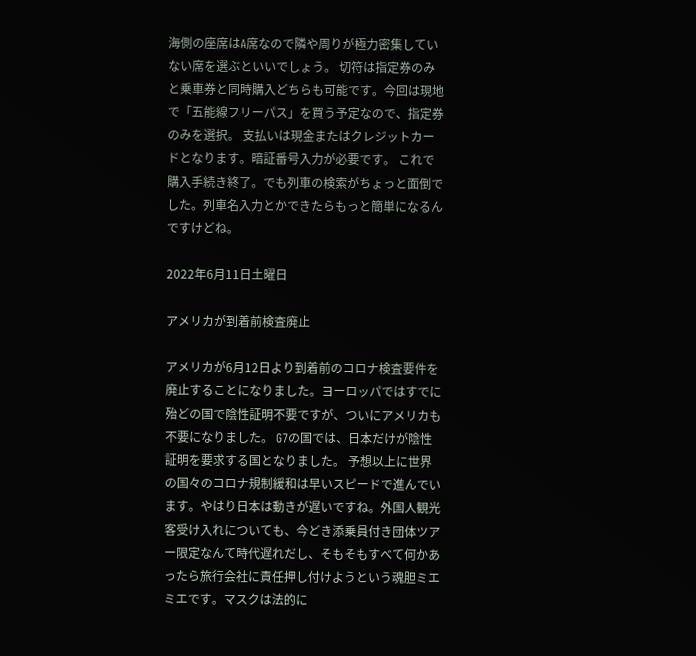海側の座席はA席なので隣や周りが極力密集していない席を選ぶといいでしょう。 切符は指定券のみと乗車券と同時購入どちらも可能です。今回は現地で「五能線フリーパス」を買う予定なので、指定券のみを選択。 支払いは現金またはクレジットカードとなります。暗証番号入力が必要です。 これで購入手続き終了。でも列車の検索がちょっと面倒でした。列車名入力とかできたらもっと簡単になるんですけどね。

2022年6月11日土曜日

アメリカが到着前検査廃止

アメリカが6月12日より到着前のコロナ検査要件を廃止することになりました。ヨーロッパではすでに殆どの国で陰性証明不要ですが、ついにアメリカも不要になりました。 G7の国では、日本だけが陰性証明を要求する国となりました。 予想以上に世界の国々のコロナ規制緩和は早いスピードで進んでいます。やはり日本は動きが遅いですね。外国人観光客受け入れについても、今どき添乗員付き団体ツアー限定なんて時代遅れだし、そもそもすべて何かあったら旅行会社に責任押し付けようという魂胆ミエミエです。マスクは法的に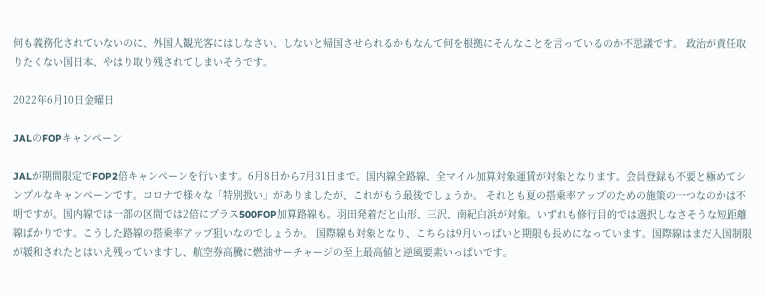何も義務化されていないのに、外国人観光客にはしなさい、しないと帰国させられるかもなんて何を根拠にそんなことを言っているのか不思議です。 政治が責任取りたくない国日本、やはり取り残されてしまいそうです。

2022年6月10日金曜日

JALのFOPキャンペーン

JALが期間限定でFOP2倍キャンペーンを行います。6月8日から7月31日まで。国内線全路線、全マイル加算対象運賃が対象となります。会員登録も不要と極めてシンプルなキャンペーンです。コロナで様々な「特別扱い」がありましたが、これがもう最後でしょうか。 それとも夏の搭乗率アップのための施策の一つなのかは不明ですが。国内線では一部の区間では2倍にプラス500FOP加算路線も。羽田発着だと山形、三沢、南紀白浜が対象。いずれも修行目的では選択しなさそうな短距離線ばかりです。こうした路線の搭乗率アップ狙いなのでしょうか。 国際線も対象となり、こちらは9月いっぱいと期限も長めになっています。国際線はまだ入国制限が緩和されたとはいえ残っていますし、航空券高騰に燃油サーチャージの至上最高値と逆風要素いっぱいです。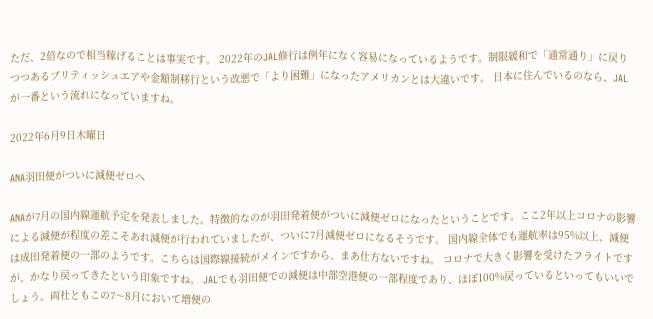ただ、2倍なので相当稼げることは事実です。 2022年のJAL修行は例年になく容易になっているようです。制限緩和で「通常通り」に戻りつつあるブリティッシュエアや金額制移行という改悪で「より困難」になったアメリカンとは大違いです。 日本に住んでいるのなら、JALが一番という流れになっていますね。

2022年6月9日木曜日

ANA羽田便がついに減便ゼロへ

ANAが7月の国内線運航予定を発表しました。特徴的なのが羽田発着便がついに減便ゼロになったということです。ここ2年以上コロナの影響による減便が程度の差こそあれ減便が行われていましたが、ついに7月減便ゼロになるそうです。 国内線全体でも運航率は95%以上、減便は成田発着便の一部のようです。こちらは国際線接続がメインですから、まあ仕方ないですね。 コロナで大きく影響を受けたフライトですが、かなり戻ってきたという印象ですね。 JALでも羽田便での減便は中部空港便の一部程度であり、ほぼ100%戻っているといってもいいでしょう。両社ともこの7〜8月において増便の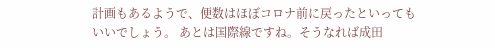計画もあるようで、便数はほぼコロナ前に戻ったといってもいいでしょう。 あとは国際線ですね。そうなれば成田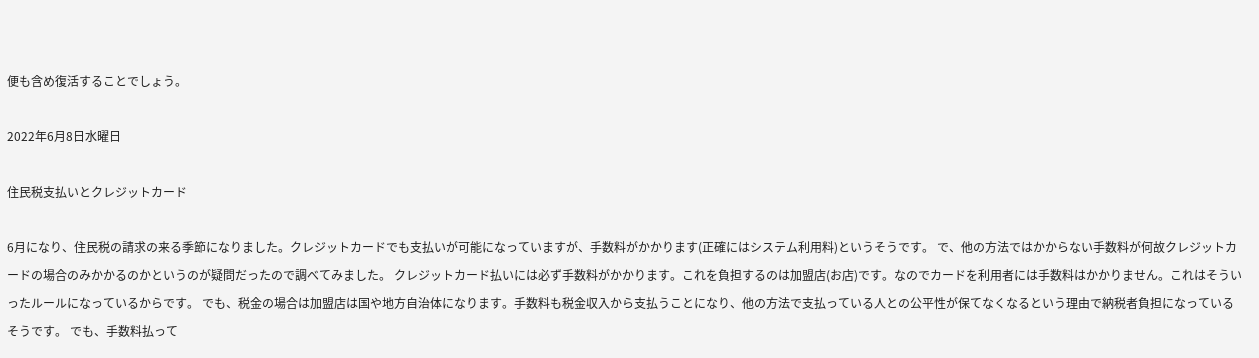便も含め復活することでしょう。

2022年6月8日水曜日

住民税支払いとクレジットカード

6月になり、住民税の請求の来る季節になりました。クレジットカードでも支払いが可能になっていますが、手数料がかかります(正確にはシステム利用料)というそうです。 で、他の方法ではかからない手数料が何故クレジットカードの場合のみかかるのかというのが疑問だったので調べてみました。 クレジットカード払いには必ず手数料がかかります。これを負担するのは加盟店(お店)です。なのでカードを利用者には手数料はかかりません。これはそういったルールになっているからです。 でも、税金の場合は加盟店は国や地方自治体になります。手数料も税金収入から支払うことになり、他の方法で支払っている人との公平性が保てなくなるという理由で納税者負担になっているそうです。 でも、手数料払って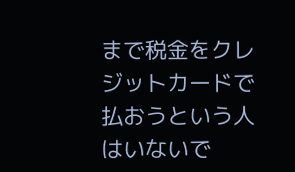まで税金をクレジットカードで払おうという人はいないで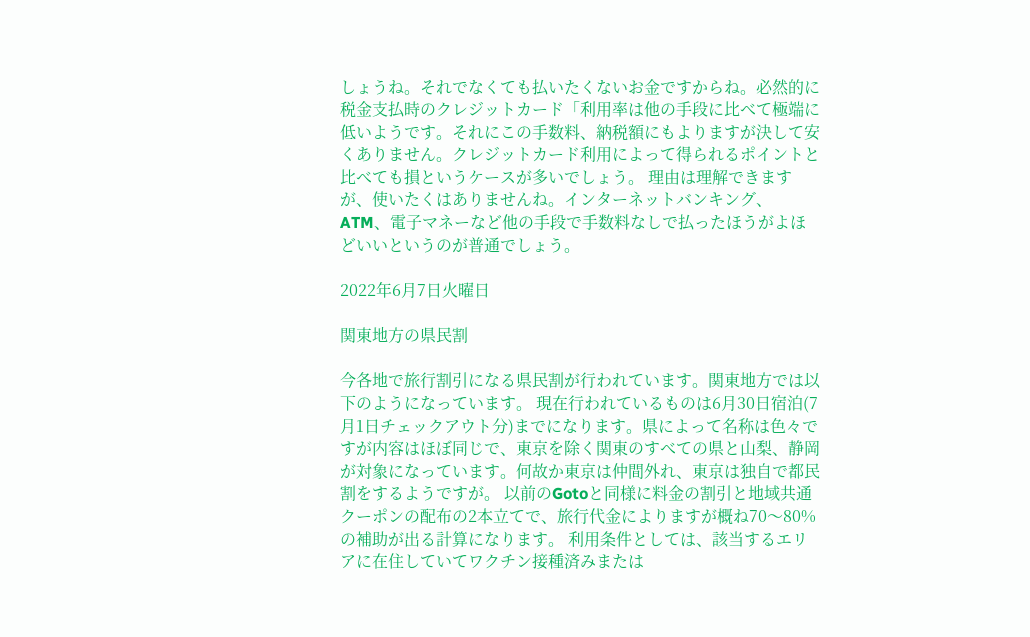しょうね。それでなくても払いたくないお金ですからね。必然的に税金支払時のクレジットカード「利用率は他の手段に比べて極端に低いようです。それにこの手数料、納税額にもよりますが決して安くありません。クレジットカード利用によって得られるポイントと比べても損というケースが多いでしょう。 理由は理解できますが、使いたくはありませんね。インターネットバンキング、ATM、電子マネーなど他の手段で手数料なしで払ったほうがよほどいいというのが普通でしょう。

2022年6月7日火曜日

関東地方の県民割

今各地で旅行割引になる県民割が行われています。関東地方では以下のようになっています。 現在行われているものは6月30日宿泊(7月1日チェックアウト分)までになります。県によって名称は色々ですが内容はほぼ同じで、東京を除く関東のすべての県と山梨、静岡が対象になっています。何故か東京は仲間外れ、東京は独自で都民割をするようですが。 以前のGotoと同様に料金の割引と地域共通クーポンの配布の2本立てで、旅行代金によりますが概ね70〜80%の補助が出る計算になります。 利用条件としては、該当するエリアに在住していてワクチン接種済みまたは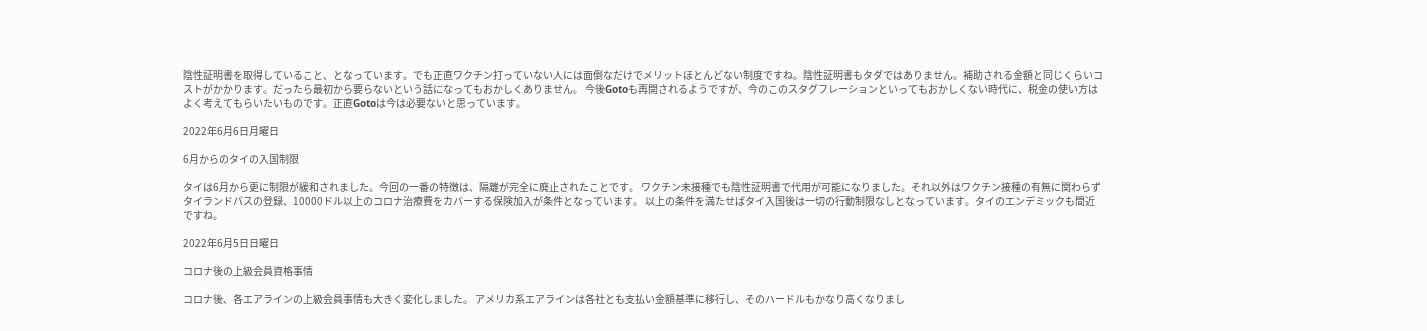陰性証明書を取得していること、となっています。でも正直ワクチン打っていない人には面倒なだけでメリットほとんどない制度ですね。陰性証明書もタダではありません。補助される金額と同じくらいコストがかかります。だったら最初から要らないという話になってもおかしくありません。 今後Gotoも再開されるようですが、今のこのスタグフレーションといってもおかしくない時代に、税金の使い方はよく考えてもらいたいものです。正直Gotoは今は必要ないと思っています。

2022年6月6日月曜日

6月からのタイの入国制限

タイは6月から更に制限が緩和されました。今回の一番の特徴は、隔離が完全に廃止されたことです。 ワクチン未接種でも陰性証明書で代用が可能になりました。それ以外はワクチン接種の有無に関わらずタイランドパスの登録、10000ドル以上のコロナ治療費をカバーする保険加入が条件となっています。 以上の条件を満たせばタイ入国後は一切の行動制限なしとなっています。タイのエンデミックも間近ですね。

2022年6月5日日曜日

コロナ後の上級会員資格事情

コロナ後、各エアラインの上級会員事情も大きく変化しました。 アメリカ系エアラインは各社とも支払い金額基準に移行し、そのハードルもかなり高くなりまし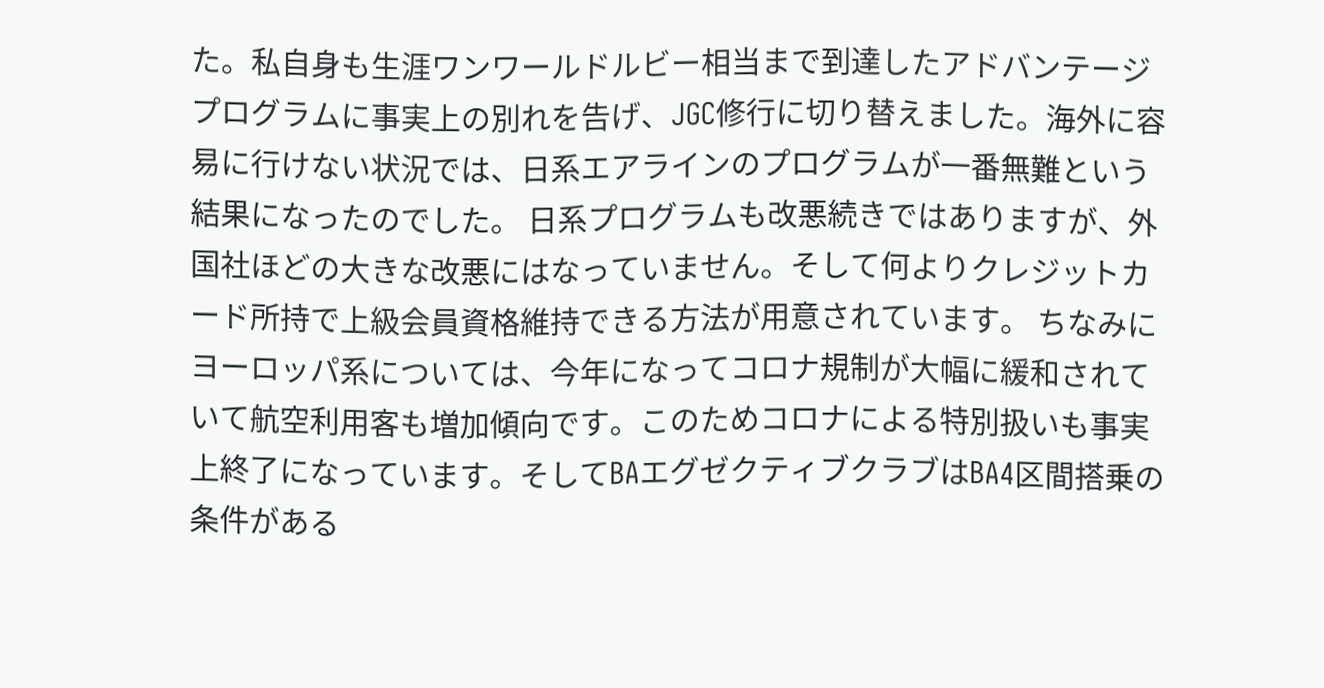た。私自身も生涯ワンワールドルビー相当まで到達したアドバンテージプログラムに事実上の別れを告げ、JGC修行に切り替えました。海外に容易に行けない状況では、日系エアラインのプログラムが一番無難という結果になったのでした。 日系プログラムも改悪続きではありますが、外国社ほどの大きな改悪にはなっていません。そして何よりクレジットカード所持で上級会員資格維持できる方法が用意されています。 ちなみにヨーロッパ系については、今年になってコロナ規制が大幅に緩和されていて航空利用客も増加傾向です。このためコロナによる特別扱いも事実上終了になっています。そしてBAエグゼクティブクラブはBA4区間搭乗の条件がある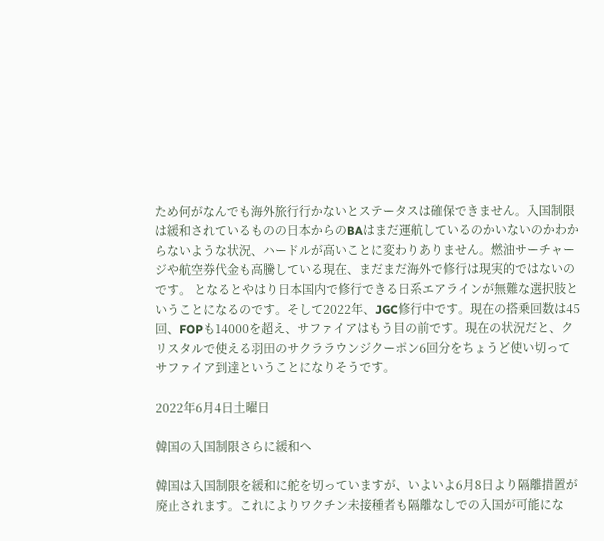ため何がなんでも海外旅行行かないとステータスは確保できません。入国制限は緩和されているものの日本からのBAはまだ運航しているのかいないのかわからないような状況、ハードルが高いことに変わりありません。燃油サーチャージや航空券代金も高騰している現在、まだまだ海外で修行は現実的ではないのです。 となるとやはり日本国内で修行できる日系エアラインが無難な選択肢ということになるのです。そして2022年、JGC修行中です。現在の搭乗回数は45回、FOPも14000を超え、サファイアはもう目の前です。現在の状況だと、クリスタルで使える羽田のサクララウンジクーポン6回分をちょうど使い切ってサファイア到達ということになりそうです。

2022年6月4日土曜日

韓国の入国制限さらに緩和へ

韓国は入国制限を緩和に舵を切っていますが、いよいよ6月8日より隔離措置が廃止されます。これによりワクチン未接種者も隔離なしでの入国が可能にな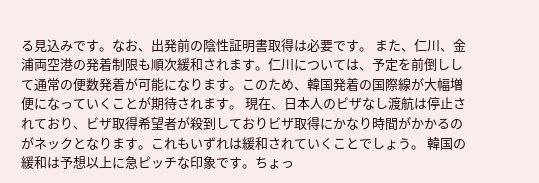る見込みです。なお、出発前の陰性証明書取得は必要です。 また、仁川、金浦両空港の発着制限も順次緩和されます。仁川については、予定を前倒しして通常の便数発着が可能になります。このため、韓国発着の国際線が大幅増便になっていくことが期待されます。 現在、日本人のビザなし渡航は停止されており、ビザ取得希望者が殺到しておりビザ取得にかなり時間がかかるのがネックとなります。これもいずれは緩和されていくことでしょう。 韓国の緩和は予想以上に急ピッチな印象です。ちょっ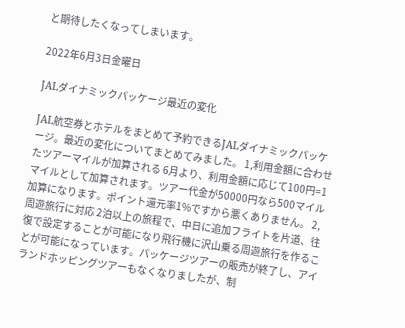と期待したくなってしまいます。

2022年6月3日金曜日

JALダイナミックパッケージ最近の変化

JAL航空券とホテルをまとめて予約できるJALダイナミックパッケージ。最近の変化についてまとめてみました。 1,利用金額に合わせたツアーマイルが加算される 6月より、利用金額に応じて100円=1マイルとして加算されます。ツアー代金が50000円なら500マイル加算になります。ポイント還元率1%ですから悪くありません。 2,周遊旅行に対応 2泊以上の旅程で、中日に追加フライトを片道、往復で設定することが可能になり飛行機に沢山乗る周遊旅行を作ることが可能になっています。パッケージツアーの販売が終了し、アイランドホッピングツアーもなくなりましたが、制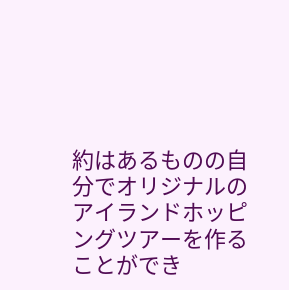約はあるものの自分でオリジナルのアイランドホッピングツアーを作ることができ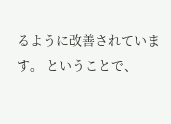るように改善されています。 ということで、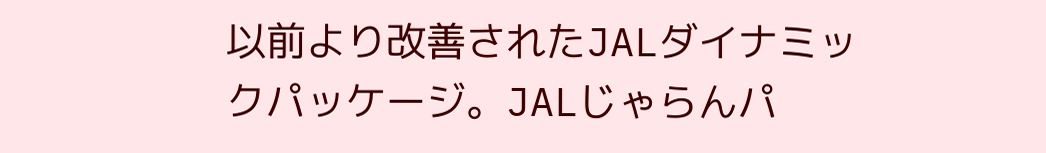以前より改善されたJALダイナミックパッケージ。JALじゃらんパ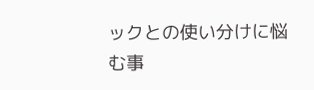ックとの使い分けに悩む事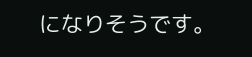になりそうです。